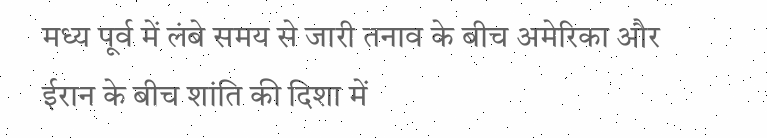मध्य पूर्व में लंबे समय से जारी तनाव के बीच अमेरिका और ईरान के बीच शांति की दिशा में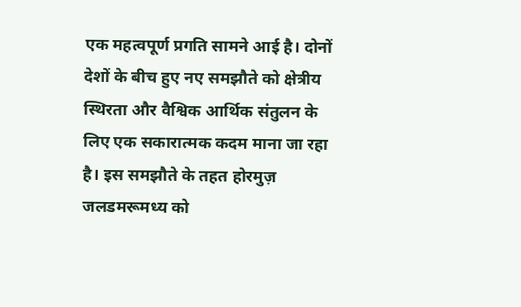एक महत्वपूर्ण प्रगति सामने आई है। दोनों देशों के बीच हुए नए समझौते को क्षेत्रीय स्थिरता और वैश्विक आर्थिक संतुलन के लिए एक सकारात्मक कदम माना जा रहा है। इस समझौते के तहत होरमुज़ जलडमरूमध्य को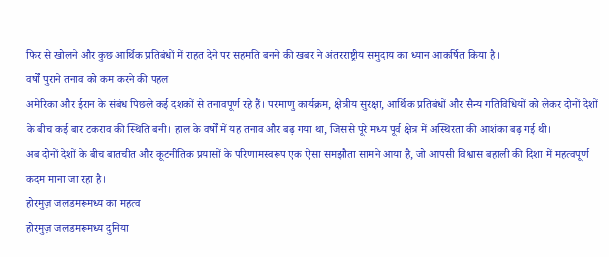फिर से खोलने और कुछ आर्थिक प्रतिबंधों में राहत देने पर सहमति बनने की खबर ने अंतरराष्ट्रीय समुदाय का ध्यान आकर्षित किया है।
वर्षों पुराने तनाव को कम करने की पहल
अमेरिका और ईरान के संबंध पिछले कई दशकों से तनावपूर्ण रहे हैं। परमाणु कार्यक्रम, क्षेत्रीय सुरक्षा, आर्थिक प्रतिबंधों और सैन्य गतिविधियों को लेकर दोनों देशों के बीच कई बार टकराव की स्थिति बनी। हाल के वर्षों में यह तनाव और बढ़ गया था, जिससे पूरे मध्य पूर्व क्षेत्र में अस्थिरता की आशंका बढ़ गई थी।
अब दोनों देशों के बीच बातचीत और कूटनीतिक प्रयासों के परिणामस्वरूप एक ऐसा समझौता सामने आया है, जो आपसी विश्वास बहाली की दिशा में महत्वपूर्ण कदम माना जा रहा है।
होरमुज़ जलडमरूमध्य का महत्व
होरमुज़ जलडमरूमध्य दुनिया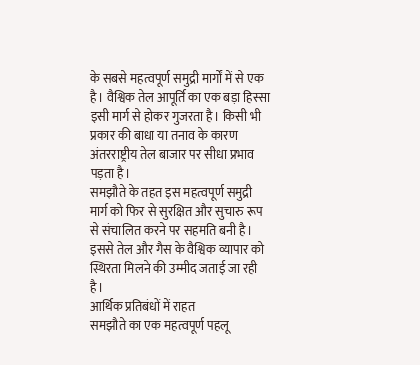के सबसे महत्वपूर्ण समुद्री मार्गों में से एक है। वैश्विक तेल आपूर्ति का एक बड़ा हिस्सा इसी मार्ग से होकर गुजरता है। किसी भी प्रकार की बाधा या तनाव के कारण अंतरराष्ट्रीय तेल बाजार पर सीधा प्रभाव पड़ता है।
समझौते के तहत इस महत्वपूर्ण समुद्री मार्ग को फिर से सुरक्षित और सुचारु रूप से संचालित करने पर सहमति बनी है। इससे तेल और गैस के वैश्विक व्यापार को स्थिरता मिलने की उम्मीद जताई जा रही है।
आर्थिक प्रतिबंधों में राहत
समझौते का एक महत्वपूर्ण पहलू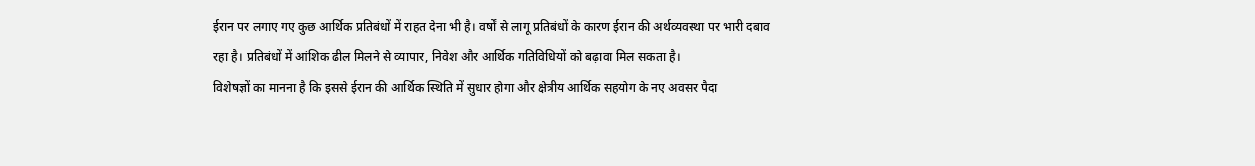ईरान पर लगाए गए कुछ आर्थिक प्रतिबंधों में राहत देना भी है। वर्षों से लागू प्रतिबंधों के कारण ईरान की अर्थव्यवस्था पर भारी दबाव रहा है। प्रतिबंधों में आंशिक ढील मिलने से व्यापार, निवेश और आर्थिक गतिविधियों को बढ़ावा मिल सकता है।
विशेषज्ञों का मानना है कि इससे ईरान की आर्थिक स्थिति में सुधार होगा और क्षेत्रीय आर्थिक सहयोग के नए अवसर पैदा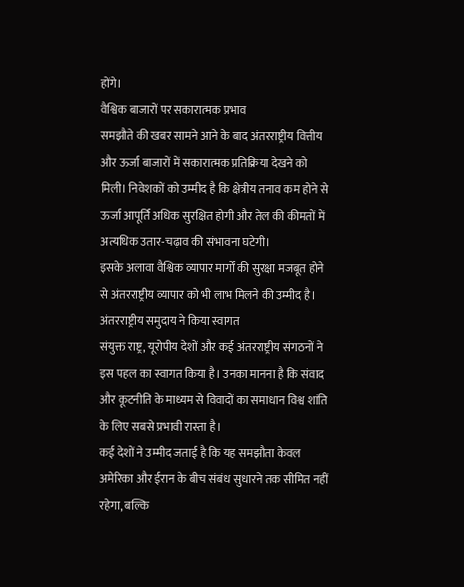होंगे।
वैश्विक बाजारों पर सकारात्मक प्रभाव
समझौते की खबर सामने आने के बाद अंतरराष्ट्रीय वित्तीय और ऊर्जा बाजारों में सकारात्मक प्रतिक्रिया देखने को मिली। निवेशकों को उम्मीद है कि क्षेत्रीय तनाव कम होने से ऊर्जा आपूर्ति अधिक सुरक्षित होगी और तेल की कीमतों में अत्यधिक उतार-चढ़ाव की संभावना घटेगी।
इसके अलावा वैश्विक व्यापार मार्गों की सुरक्षा मजबूत होने से अंतरराष्ट्रीय व्यापार को भी लाभ मिलने की उम्मीद है।
अंतरराष्ट्रीय समुदाय ने किया स्वागत
संयुक्त राष्ट्र, यूरोपीय देशों और कई अंतरराष्ट्रीय संगठनों ने इस पहल का स्वागत किया है। उनका मानना है कि संवाद और कूटनीति के माध्यम से विवादों का समाधान विश्व शांति के लिए सबसे प्रभावी रास्ता है।
कई देशों ने उम्मीद जताई है कि यह समझौता केवल अमेरिका और ईरान के बीच संबंध सुधारने तक सीमित नहीं रहेगा, बल्कि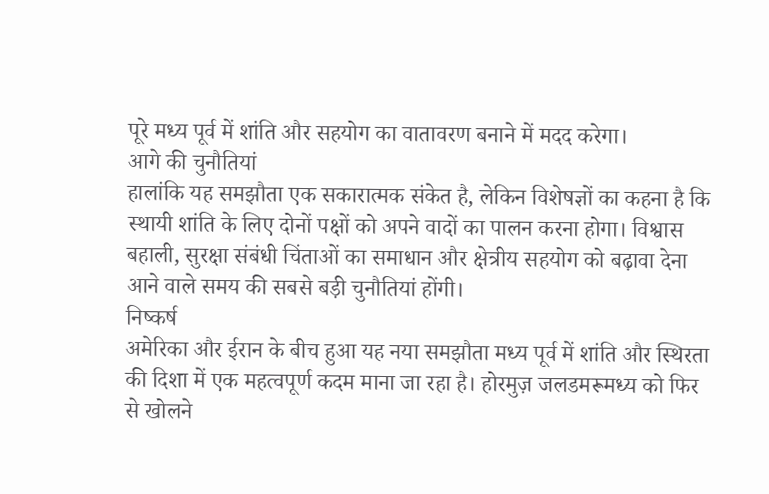पूरे मध्य पूर्व में शांति और सहयोग का वातावरण बनाने में मदद करेगा।
आगे की चुनौतियां
हालांकि यह समझौता एक सकारात्मक संकेत है, लेकिन विशेषज्ञों का कहना है कि स्थायी शांति के लिए दोनों पक्षों को अपने वादों का पालन करना होगा। विश्वास बहाली, सुरक्षा संबंधी चिंताओं का समाधान और क्षेत्रीय सहयोग को बढ़ावा देना आने वाले समय की सबसे बड़ी चुनौतियां होंगी।
निष्कर्ष
अमेरिका और ईरान के बीच हुआ यह नया समझौता मध्य पूर्व में शांति और स्थिरता की दिशा में एक महत्वपूर्ण कदम माना जा रहा है। होरमुज़ जलडमरूमध्य को फिर से खोलने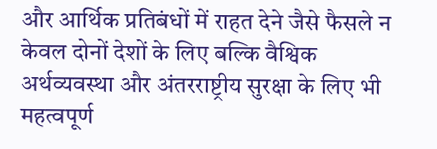और आर्थिक प्रतिबंधों में राहत देने जैसे फैसले न केवल दोनों देशों के लिए बल्कि वैश्विक अर्थव्यवस्था और अंतरराष्ट्रीय सुरक्षा के लिए भी महत्वपूर्ण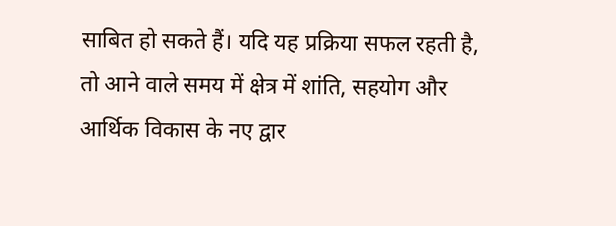साबित हो सकते हैं। यदि यह प्रक्रिया सफल रहती है, तो आने वाले समय में क्षेत्र में शांति, सहयोग और आर्थिक विकास के नए द्वार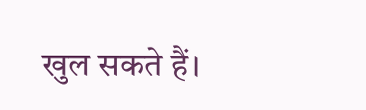खुल सकते हैं।